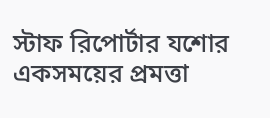স্টাফ রিপোর্টার যশোর
একসময়ের প্রমত্তা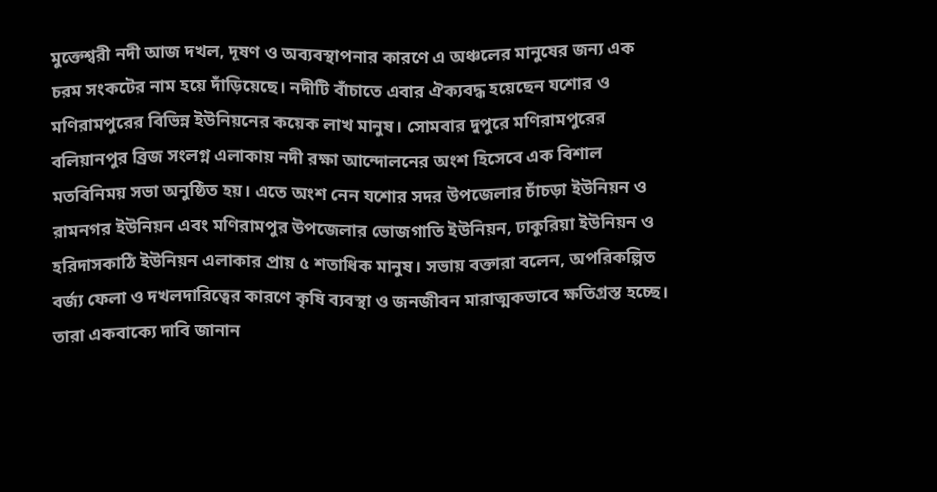মুক্তেশ্বরী নদী আজ দখল, দূষণ ও অব্যবস্থাপনার কারণে এ অঞ্চলের মানুষের জন্য এক চরম সংকটের নাম হয়ে দাঁড়িয়েছে। নদীটি বাঁচাতে এবার ঐক্যবদ্ধ হয়েছেন যশোর ও মণিরামপুরের বিভিন্ন ইউনিয়নের কয়েক লাখ মানুষ। সোমবার দুপুরে মণিরামপুরের বলিয়ানপুর ব্রিজ সংলগ্ন এলাকায় নদী রক্ষা আন্দোলনের অংশ হিসেবে এক বিশাল মতবিনিময় সভা অনুষ্ঠিত হয়। এতে অংশ নেন যশোর সদর উপজেলার চাঁচড়া ইউনিয়ন ও রামনগর ইউনিয়ন এবং মণিরামপুর উপজেলার ভোজগাতি ইউনিয়ন, ঢাকুরিয়া ইউনিয়ন ও হরিদাসকাঠি ইউনিয়ন এলাকার প্রায় ৫ শতাধিক মানুষ। সভায় বক্তারা বলেন, অপরিকল্পিত বর্জ্য ফেলা ও দখলদারিত্বের কারণে কৃষি ব্যবস্থা ও জনজীবন মারাত্মকভাবে ক্ষতিগ্রস্ত হচ্ছে। তারা একবাক্যে দাবি জানান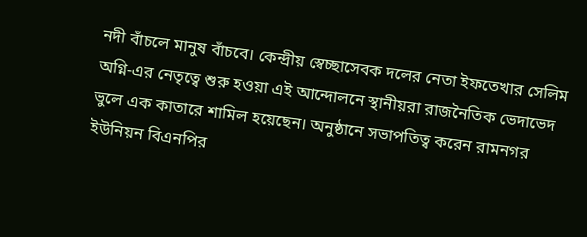নদী বাঁচলে মানুষ বাঁচবে। কেন্দ্রীয় স্বেচ্ছাসেবক দলের নেতা ইফতেখার সেলিম অগ্নি-এর নেতৃত্বে শুরু হওয়া এই আন্দোলনে স্থানীয়রা রাজনৈতিক ভেদাভেদ ভুলে এক কাতারে শামিল হয়েছেন। অনুষ্ঠানে সভাপতিত্ব করেন রামনগর ইউনিয়ন বিএনপির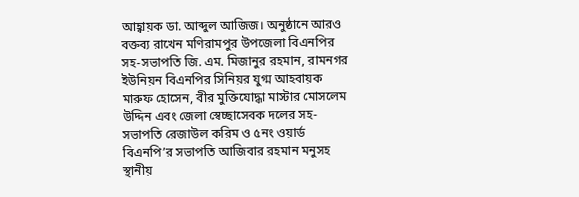আহ্বায়ক ডা. আব্দুল আজিজ। অনুষ্ঠানে আরও বক্তব্য রাখেন মণিরামপুর উপজেলা বিএনপির সহ-সভাপতি জি. এম. মিজানুর রহমান, রামনগর ইউনিয়ন বিএনপির সিনিয়র যুগ্ম আহবায়ক মারুফ হোসেন, বীর মুক্তিযোদ্ধা মাস্টার মোসলেম উদ্দিন এবং জেলা স্বেচ্ছাসেবক দলের সহ-সভাপতি রেজাউল করিম ও ৫নং ওয়ার্ড বিএনপি’র সভাপতি আজিবার রহমান মনুসহ স্থানীয়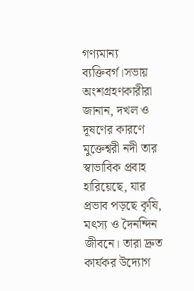গণ্যমান্য ব্যক্তিবর্গ।সভায় অংশগ্রহণকারীরা জানান, দখল ও দূষণের কারণে মুক্তেশ্বরী নদী তার স্বাভাবিক প্রবাহ হারিয়েছে, যার প্রভাব পড়ছে কৃষি, মৎস্য ও দৈনন্দিন জীবনে। তারা দ্রুত কার্যকর উদ্যোগ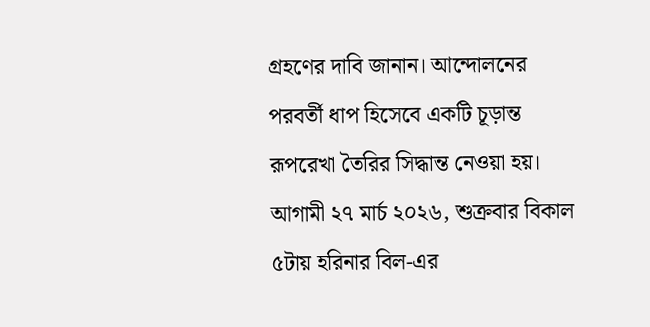গ্রহণের দাবি জানান। আন্দোলনের পরবর্তী ধাপ হিসেবে একটি চূড়ান্ত রূপরেখা তৈরির সিদ্ধান্ত নেওয়া হয়। আগামী ২৭ মার্চ ২০২৬, শুক্রবার বিকাল ৫টায় হরিনার বিল-এর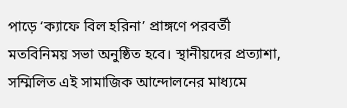পাড়ে ‘ক্যাফে বিল হরিনা’ প্রাঙ্গণে পরবর্তী মতবিনিময় সভা অনুষ্ঠিত হবে। স্থানীয়দের প্রত্যাশা, সম্মিলিত এই সামাজিক আন্দোলনের মাধ্যমে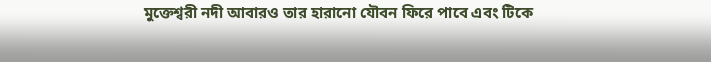মুক্তেশ্বরী নদী আবারও তার হারানো যৌবন ফিরে পাবে এবং টিকে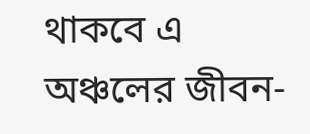থাকবে এ অঞ্চলের জীবন-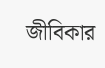জীবিকার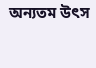অন্যতম উৎস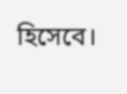হিসেবে।